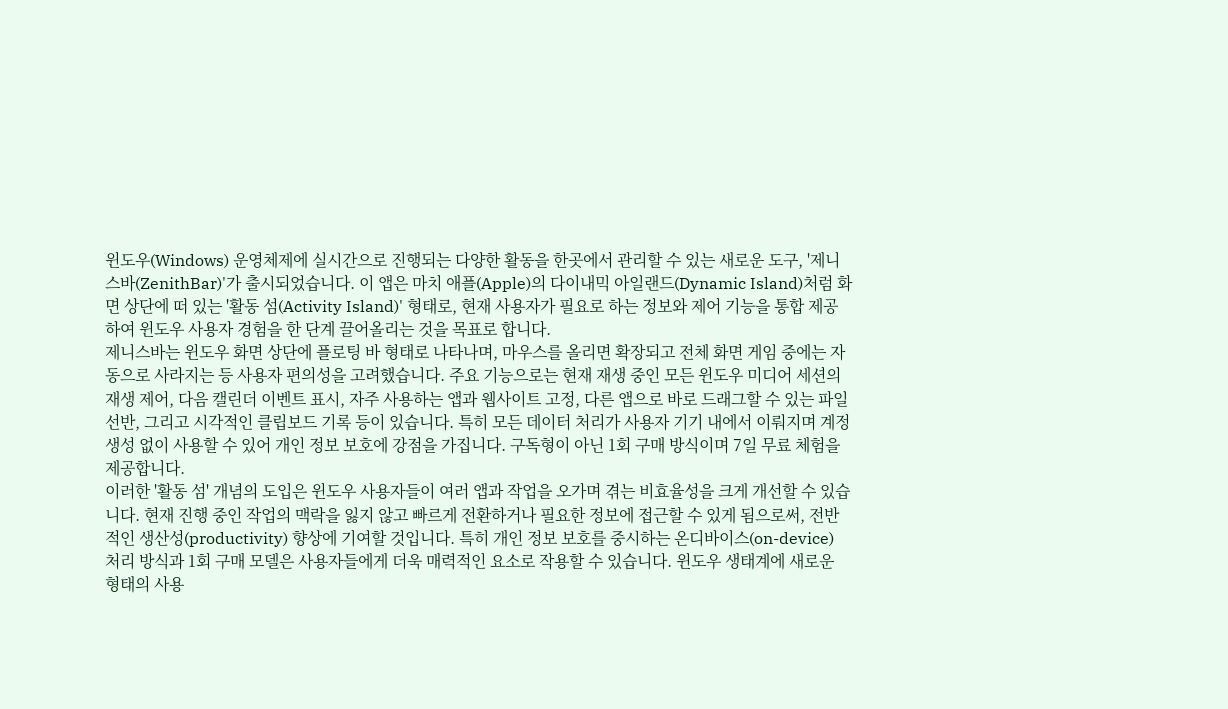윈도우(Windows) 운영체제에 실시간으로 진행되는 다양한 활동을 한곳에서 관리할 수 있는 새로운 도구, '제니스바(ZenithBar)'가 출시되었습니다. 이 앱은 마치 애플(Apple)의 다이내믹 아일랜드(Dynamic Island)처럼 화면 상단에 떠 있는 '활동 섬(Activity Island)' 형태로, 현재 사용자가 필요로 하는 정보와 제어 기능을 통합 제공하여 윈도우 사용자 경험을 한 단계 끌어올리는 것을 목표로 합니다.
제니스바는 윈도우 화면 상단에 플로팅 바 형태로 나타나며, 마우스를 올리면 확장되고 전체 화면 게임 중에는 자동으로 사라지는 등 사용자 편의성을 고려했습니다. 주요 기능으로는 현재 재생 중인 모든 윈도우 미디어 세션의 재생 제어, 다음 캘린더 이벤트 표시, 자주 사용하는 앱과 웹사이트 고정, 다른 앱으로 바로 드래그할 수 있는 파일 선반, 그리고 시각적인 클립보드 기록 등이 있습니다. 특히 모든 데이터 처리가 사용자 기기 내에서 이뤄지며 계정 생성 없이 사용할 수 있어 개인 정보 보호에 강점을 가집니다. 구독형이 아닌 1회 구매 방식이며 7일 무료 체험을 제공합니다.
이러한 '활동 섬' 개념의 도입은 윈도우 사용자들이 여러 앱과 작업을 오가며 겪는 비효율성을 크게 개선할 수 있습니다. 현재 진행 중인 작업의 맥락을 잃지 않고 빠르게 전환하거나 필요한 정보에 접근할 수 있게 됨으로써, 전반적인 생산성(productivity) 향상에 기여할 것입니다. 특히 개인 정보 보호를 중시하는 온디바이스(on-device) 처리 방식과 1회 구매 모델은 사용자들에게 더욱 매력적인 요소로 작용할 수 있습니다. 윈도우 생태계에 새로운 형태의 사용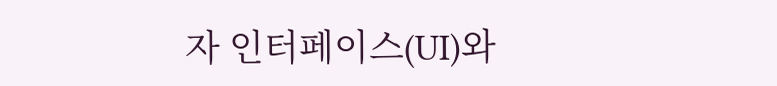자 인터페이스(UI)와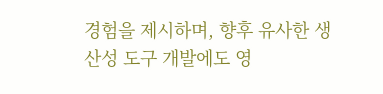경험을 제시하며, 향후 유사한 생산성 도구 개발에도 영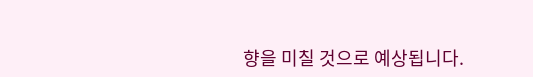향을 미칠 것으로 예상됩니다.